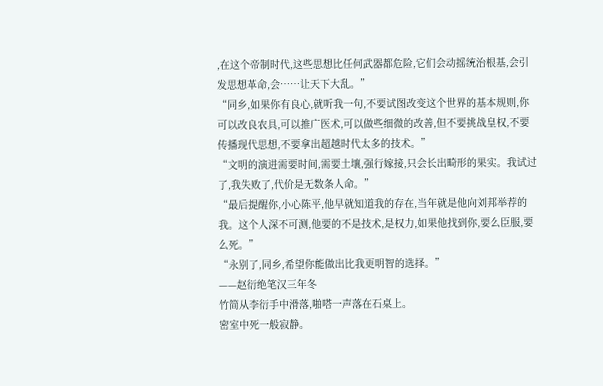,在这个帝制时代,这些思想比任何武器都危险,它们会动摇统治根基,会引发思想革命,会……让天下大乱。”
“同乡,如果你有良心,就听我一句,不要试图改变这个世界的基本规则,你可以改良农具,可以推广医术,可以做些细微的改善,但不要挑战皇权,不要传播现代思想,不要拿出超越时代太多的技术。”
“文明的演进需要时间,需要土壤,强行嫁接,只会长出畸形的果实。我试过了,我失败了,代价是无数条人命。”
“最后提醒你,小心陈平,他早就知道我的存在,当年就是他向刘邦举荐的我。这个人深不可测,他要的不是技术,是权力,如果他找到你,要么臣服,要么死。”
“永别了,同乡,希望你能做出比我更明智的选择。”
——赵衍绝笔汉三年冬
竹简从李衍手中滑落,啪嗒一声落在石桌上。
密室中死一般寂静。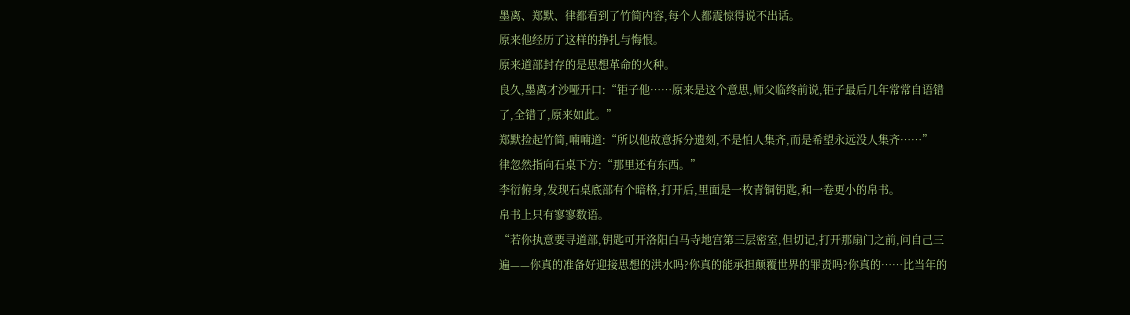墨离、郑默、律都看到了竹简内容,每个人都震惊得说不出话。
原来他经历了这样的挣扎与悔恨。
原来道部封存的是思想革命的火种。
良久,墨离才沙哑开口:“钜子他……原来是这个意思,师父临终前说,钜子最后几年常常自语错了,全错了,原来如此。”
郑默捡起竹简,喃喃道:“所以他故意拆分遗刻,不是怕人集齐,而是希望永远没人集齐……”
律忽然指向石桌下方:“那里还有东西。”
李衍俯身,发现石桌底部有个暗格,打开后,里面是一枚青铜钥匙,和一卷更小的帛书。
帛书上只有寥寥数语。
“若你执意要寻道部,钥匙可开洛阳白马寺地宫第三层密室,但切记,打开那扇门之前,问自己三遍——你真的准备好迎接思想的洪水吗?你真的能承担颠覆世界的罪责吗?你真的……比当年的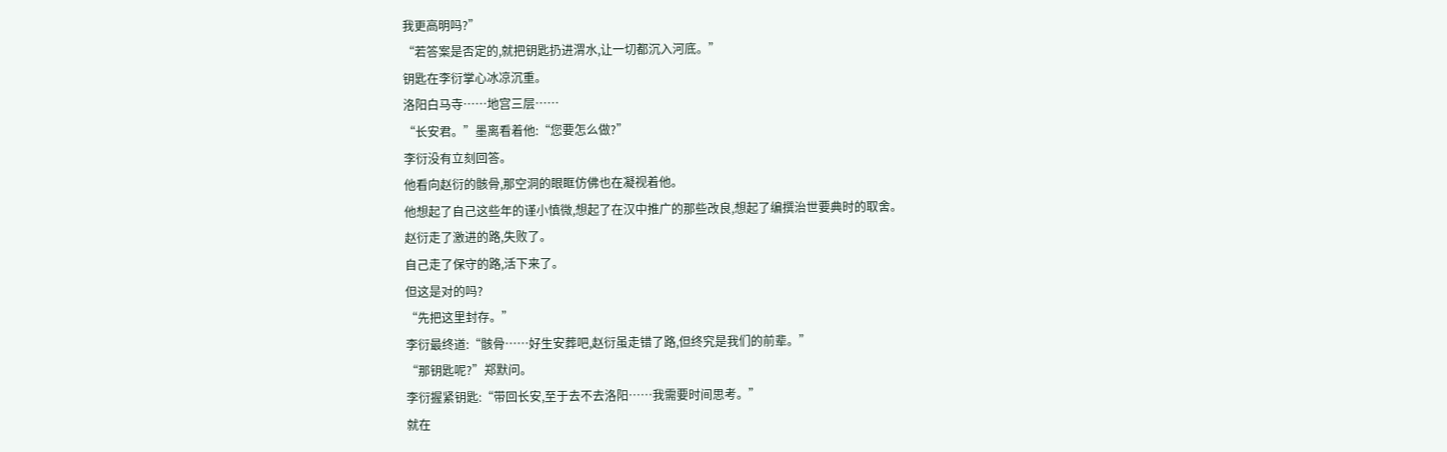我更高明吗?”
“若答案是否定的,就把钥匙扔进渭水,让一切都沉入河底。”
钥匙在李衍掌心冰凉沉重。
洛阳白马寺……地宫三层……
“长安君。”墨离看着他:“您要怎么做?”
李衍没有立刻回答。
他看向赵衍的骸骨,那空洞的眼眶仿佛也在凝视着他。
他想起了自己这些年的谨小慎微,想起了在汉中推广的那些改良,想起了编撰治世要典时的取舍。
赵衍走了激进的路,失败了。
自己走了保守的路,活下来了。
但这是对的吗?
“先把这里封存。”
李衍最终道:“骸骨……好生安葬吧,赵衍虽走错了路,但终究是我们的前辈。”
“那钥匙呢?”郑默问。
李衍握紧钥匙:“带回长安,至于去不去洛阳……我需要时间思考。”
就在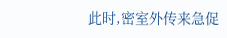此时,密室外传来急促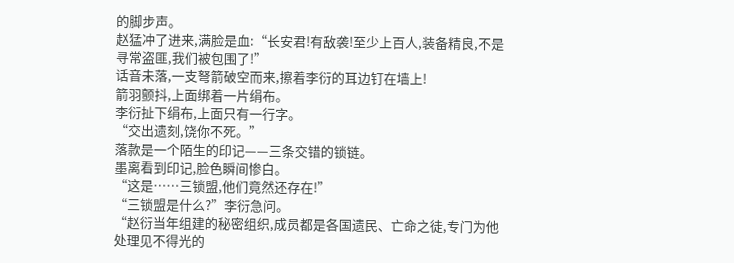的脚步声。
赵猛冲了进来,满脸是血:“长安君!有敌袭!至少上百人,装备精良,不是寻常盗匪,我们被包围了!”
话音未落,一支弩箭破空而来,擦着李衍的耳边钉在墙上!
箭羽颤抖,上面绑着一片绢布。
李衍扯下绢布,上面只有一行字。
“交出遗刻,饶你不死。”
落款是一个陌生的印记——三条交错的锁链。
墨离看到印记,脸色瞬间惨白。
“这是……三锁盟,他们竟然还存在!”
“三锁盟是什么?”李衍急问。
“赵衍当年组建的秘密组织,成员都是各国遗民、亡命之徒,专门为他处理见不得光的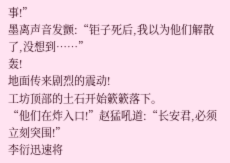事!”
墨离声音发颤:“钜子死后,我以为他们解散了,没想到……”
轰!
地面传来剧烈的震动!
工坊顶部的土石开始簌簌落下。
“他们在炸入口!”赵猛吼道:“长安君,必须立刻突围!”
李衍迅速将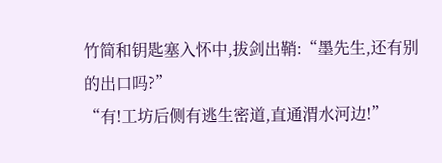竹简和钥匙塞入怀中,拔剑出鞘:“墨先生,还有别的出口吗?”
“有!工坊后侧有逃生密道,直通渭水河边!”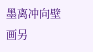墨离冲向壁画另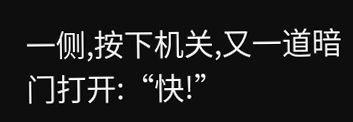一侧,按下机关,又一道暗门打开:“快!”